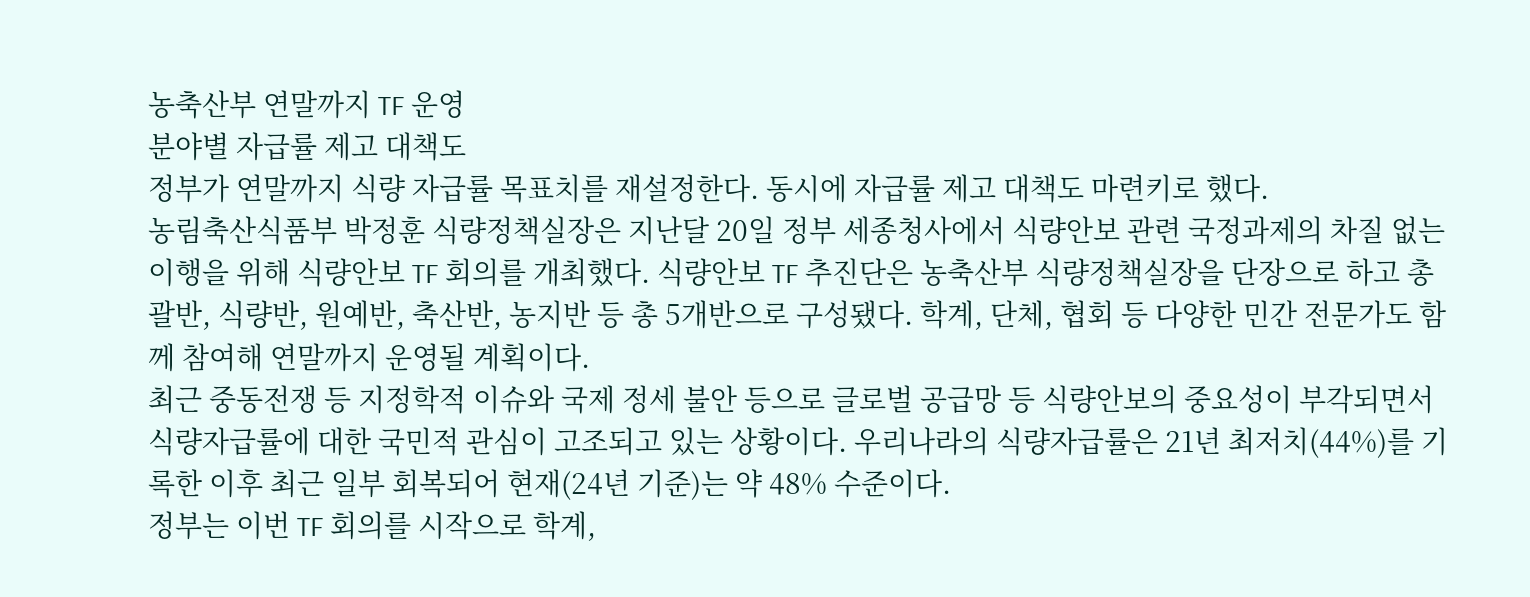농축산부 연말까지 TF 운영
분야별 자급률 제고 대책도
정부가 연말까지 식량 자급률 목표치를 재설정한다. 동시에 자급률 제고 대책도 마련키로 했다.
농림축산식품부 박정훈 식량정책실장은 지난달 20일 정부 세종청사에서 식량안보 관련 국정과제의 차질 없는 이행을 위해 식량안보 TF 회의를 개최했다. 식량안보 TF 추진단은 농축산부 식량정책실장을 단장으로 하고 총괄반, 식량반, 원예반, 축산반, 농지반 등 총 5개반으로 구성됐다. 학계, 단체, 협회 등 다양한 민간 전문가도 함께 참여해 연말까지 운영될 계획이다.
최근 중동전쟁 등 지정학적 이슈와 국제 정세 불안 등으로 글로벌 공급망 등 식량안보의 중요성이 부각되면서 식량자급률에 대한 국민적 관심이 고조되고 있는 상황이다. 우리나라의 식량자급률은 21년 최저치(44%)를 기록한 이후 최근 일부 회복되어 현재(24년 기준)는 약 48% 수준이다.
정부는 이번 TF 회의를 시작으로 학계,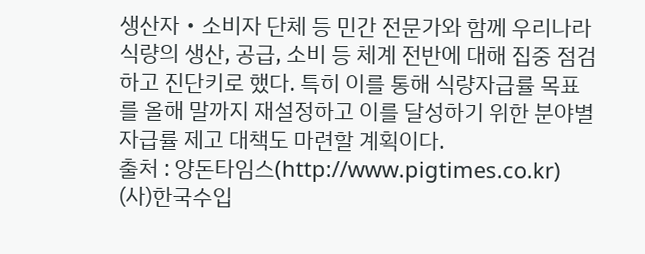생산자‧소비자 단체 등 민간 전문가와 함께 우리나라 식량의 생산, 공급, 소비 등 체계 전반에 대해 집중 점검하고 진단키로 했다. 특히 이를 통해 식량자급률 목표를 올해 말까지 재설정하고 이를 달성하기 위한 분야별 자급률 제고 대책도 마련할 계획이다.
출처 : 양돈타임스(http://www.pigtimes.co.kr)
(사)한국수입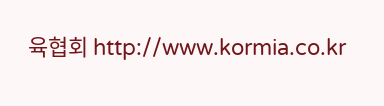육협회 http://www.kormia.co.kr